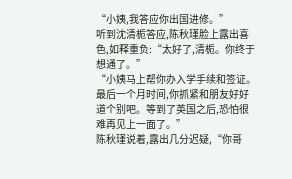“小姨,我答应你出国进修。”
听到沈清栀答应,陈秋瑾脸上露出喜色,如释重负:“太好了,清栀。你终于想通了。”
“小姨马上帮你办入学手续和签证。最后一个月时间,你抓紧和朋友好好道个别吧。等到了英国之后,恐怕很难再见上一面了。”
陈秋瑾说着,露出几分迟疑,“你哥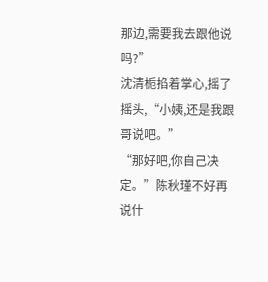那边,需要我去跟他说吗?”
沈清栀掐着掌心,摇了摇头,“小姨,还是我跟哥说吧。”
“那好吧,你自己决定。”陈秋瑾不好再说什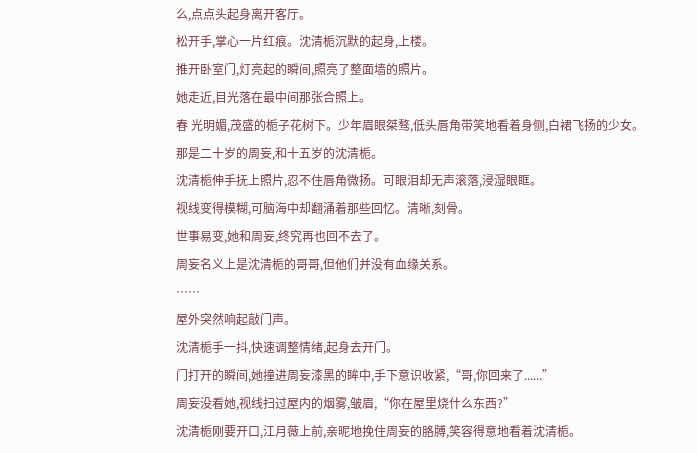么,点点头起身离开客厅。
松开手,掌心一片红痕。沈清栀沉默的起身,上楼。
推开卧室门,灯亮起的瞬间,照亮了整面墙的照片。
她走近,目光落在最中间那张合照上。
春 光明媚,茂盛的栀子花树下。少年眉眼桀骜,低头唇角带笑地看着身侧,白裙飞扬的少女。
那是二十岁的周妄,和十五岁的沈清栀。
沈清栀伸手抚上照片,忍不住唇角微扬。可眼泪却无声滚落,浸湿眼眶。
视线变得模糊,可脑海中却翻涌着那些回忆。清晰,刻骨。
世事易变,她和周妄,终究再也回不去了。
周妄名义上是沈清栀的哥哥,但他们并没有血缘关系。
……
屋外突然响起敲门声。
沈清栀手一抖,快速调整情绪,起身去开门。
门打开的瞬间,她撞进周妄漆黑的眸中,手下意识收紧,“哥,你回来了......”
周妄没看她,视线扫过屋内的烟雾,皱眉,“你在屋里烧什么东西?”
沈清栀刚要开口,江月薇上前,亲昵地挽住周妄的胳膊,笑容得意地看着沈清栀。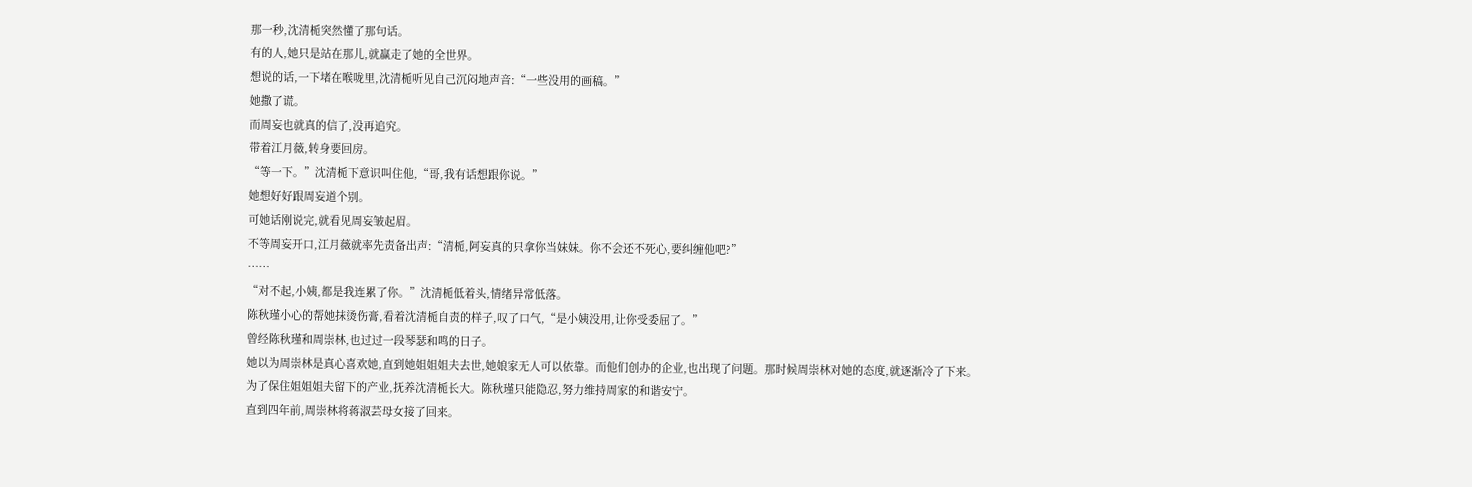那一秒,沈清栀突然懂了那句话。
有的人,她只是站在那儿,就赢走了她的全世界。
想说的话,一下堵在喉咙里,沈清栀听见自己沉闷地声音:“一些没用的画稿。”
她撒了谎。
而周妄也就真的信了,没再追究。
带着江月薇,转身要回房。
“等一下。”沈清栀下意识叫住他,“哥,我有话想跟你说。”
她想好好跟周妄道个别。
可她话刚说完,就看见周妄皱起眉。
不等周妄开口,江月薇就率先责备出声:“清栀,阿妄真的只拿你当妹妹。你不会还不死心,要纠缠他吧?”
……
“对不起,小姨,都是我连累了你。”沈清栀低着头,情绪异常低落。
陈秋瑾小心的帮她抹烫伤膏,看着沈清栀自责的样子,叹了口气,“是小姨没用,让你受委屈了。”
曾经陈秋瑾和周崇林,也过过一段琴瑟和鸣的日子。
她以为周崇林是真心喜欢她,直到她姐姐姐夫去世,她娘家无人可以依靠。而他们创办的企业,也出现了问题。那时候周崇林对她的态度,就逐渐冷了下来。
为了保住姐姐姐夫留下的产业,抚养沈清栀长大。陈秋瑾只能隐忍,努力维持周家的和谐安宁。
直到四年前,周崇林将蒋淑芸母女接了回来。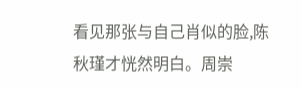看见那张与自己肖似的脸,陈秋瑾才恍然明白。周崇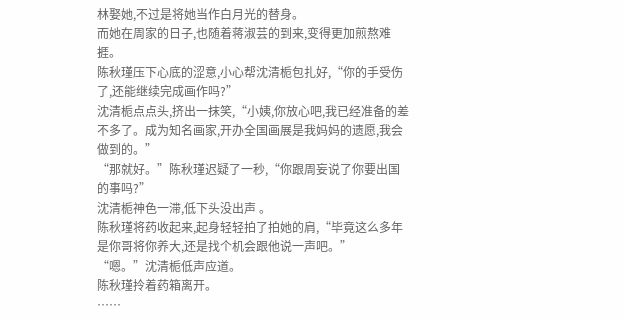林娶她,不过是将她当作白月光的替身。
而她在周家的日子,也随着蒋淑芸的到来,变得更加煎熬难捱。
陈秋瑾压下心底的涩意,小心帮沈清栀包扎好,“你的手受伤了,还能继续完成画作吗?”
沈清栀点点头,挤出一抹笑,“小姨,你放心吧,我已经准备的差不多了。成为知名画家,开办全国画展是我妈妈的遗愿,我会做到的。”
“那就好。”陈秋瑾迟疑了一秒,“你跟周妄说了你要出国的事吗?”
沈清栀神色一滞,低下头没出声 。
陈秋瑾将药收起来,起身轻轻拍了拍她的肩,“毕竟这么多年是你哥将你养大,还是找个机会跟他说一声吧。”
“嗯。”沈清栀低声应道。
陈秋瑾拎着药箱离开。
……